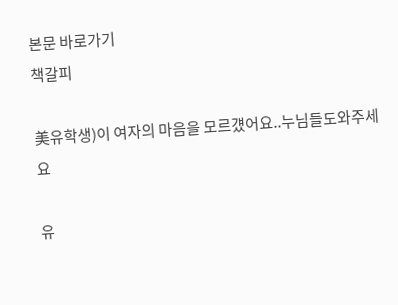본문 바로가기
책갈피

美유학생)이 여자의 마음을 모르걨어요..누님들도와주세요

유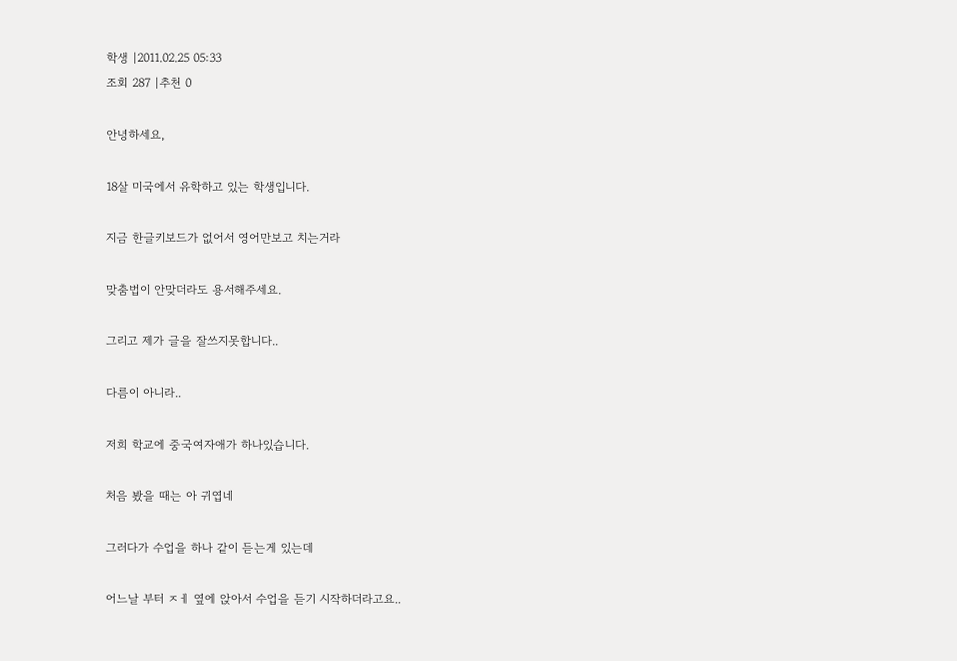학생 |2011.02.25 05:33
조회 287 |추천 0

안녕하세요,

18살 미국에서 유학하고 있는 학생입니다.

지금 한글키보드가 없어서 영어만보고 치는거라

맞춤법이 안맞더라도 용서해주세요.

그리고 제가 글을 잘쓰지못합니다..

다름이 아니라..

저희 학교에 중국여자애가 하나있습니다.

처음 봤을 때는 아 귀엽네

그러다가 수업을 하나 같이 듣는게 있는데

어느날 부터 ㅈㅔ 옆에 앉아서 수업을 듣기 시작하더라고요..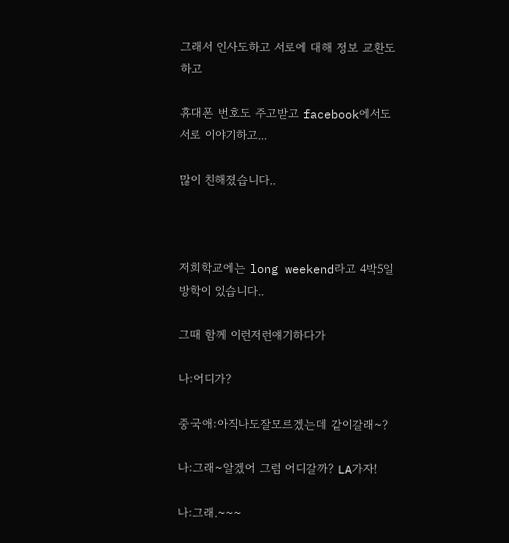그래서 인사도하고 서로에 대해 정보 교환도 하고

휴대폰 번호도 주고받고 facebook에서도 서로 이야기하고...

많이 친해졌습니다..



저희학교에는 long weekend라고 4박5일 방학이 있습니다..

그때 함께 이런저런얘기하다가

나:어디가?

중국애:아직나도잘모르겠는데 같이갈래~?

나:그래~알겠어 그럼 어디갈까? LA가자!

나:그래.~~~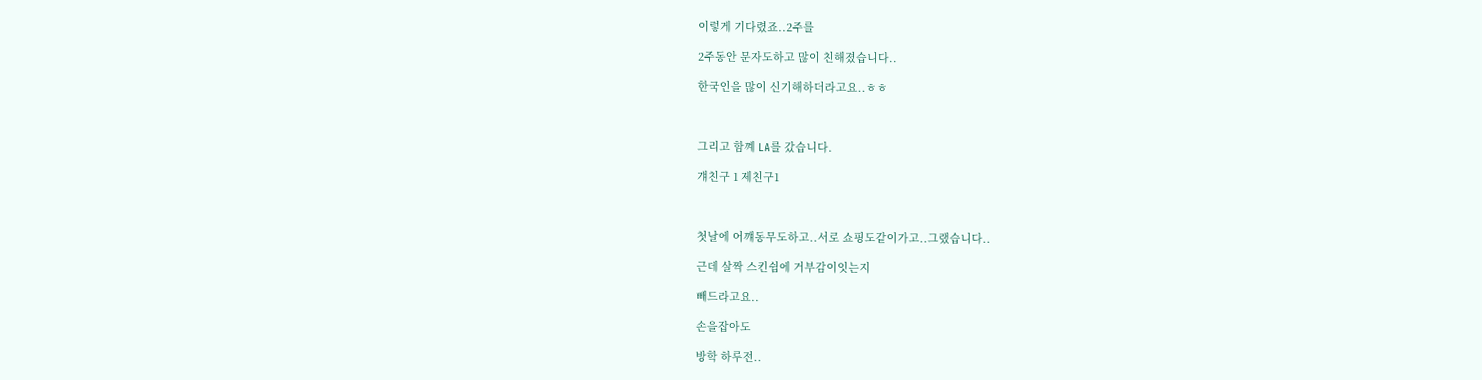이렇게 기다렸죠..2주를

2주동안 문자도하고 많이 친해졌습니다..

한국인을 많이 신기해하더라고요..ㅎㅎ



그리고 함꼐 LA를 갔습니다.

걔친구 1 제친구1



첫날에 어꺠동무도하고..서로 쇼핑도같이가고..그랬습니다..

근데 살짝 스킨쉽에 거부감이잇는지

빼드라고요..

손을잡아도

방학 하루전..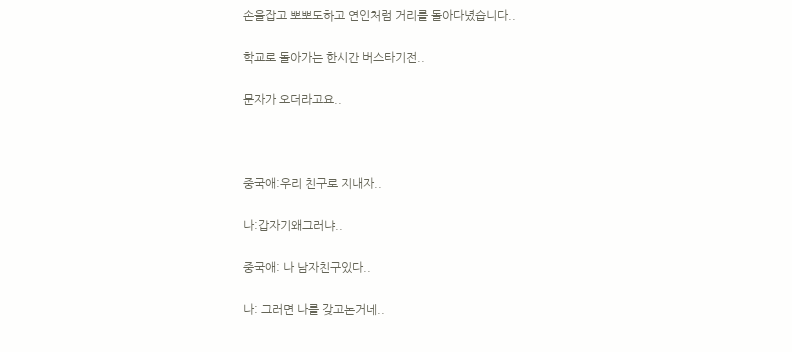손을잡고 뽀뽀도하고 연인처럼 거리를 돌아다녔습니다..

학교로 돌아가는 한시간 버스타기전..

문자가 오더라고요..



중국애:우리 친구로 지내자..

나:갑자기왜그러냐..

중국애: 나 남자친구있다..

나: 그러면 나를 갖고논거네..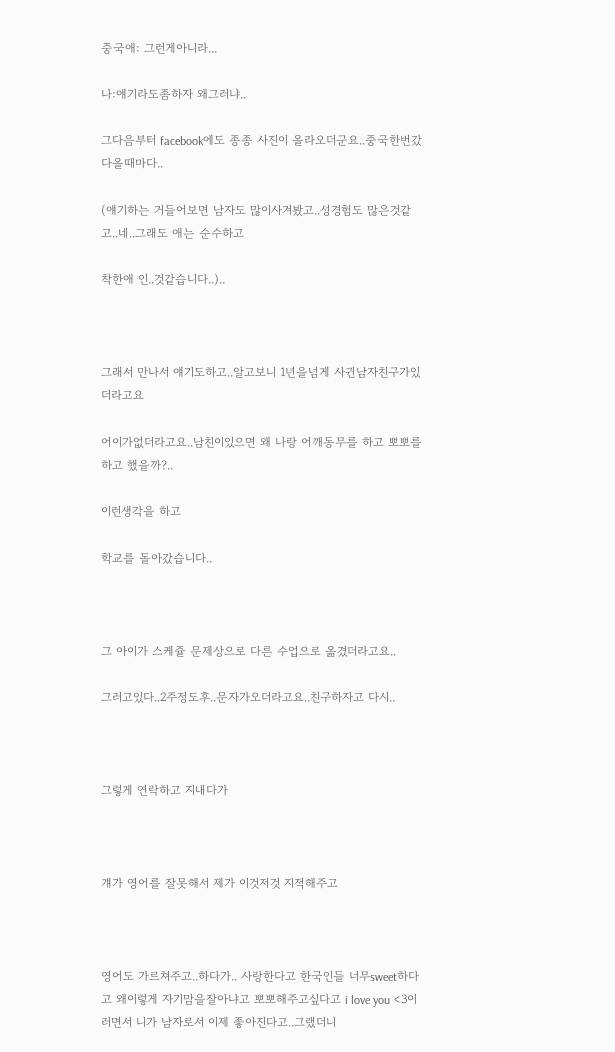중국애: 그런게아니라...

나:얘기라도좀하자 왜그러냐..

그다음부터 facebook에도 종종 사진이 올라오더군요..중국한번갔다올때마다..

(얘기하는 거들어보면 남자도 많이사겨봤고..성경험도 많은것같고..네..그래도 애는 순수하고

착한애 인..것같습니다..)..



그래서 만나서 얘기도하고..알고보니 1년을넘게 사귄남자친구가있더라고요

어이가없더라고요..남친이있으면 왜 나랑 어깨동무를 하고 뽀뽀를 하고 했을까?..

이런생각을 하고

학교를 돌아갔습니다..



그 아이가 스케쥴 문제상으로 다른 수업으로 옮겼더라고요..

그러고있다..2주정도후..문자가오더라고요..친구하자고 다시..



그렇게 연락하고 지내다가



걔가 영어를 잘못해서 제가 이것저것 지적해주고



영어도 가르쳐주고..하다가.. 사랑한다고 한국인들 너무sweet하다고 왜이렇게 자기맘을잘아냐고 뽀뽀해주고싶다고 i love you <3이러면서 니가 남자로서 이제 좋아진다고..그랬더니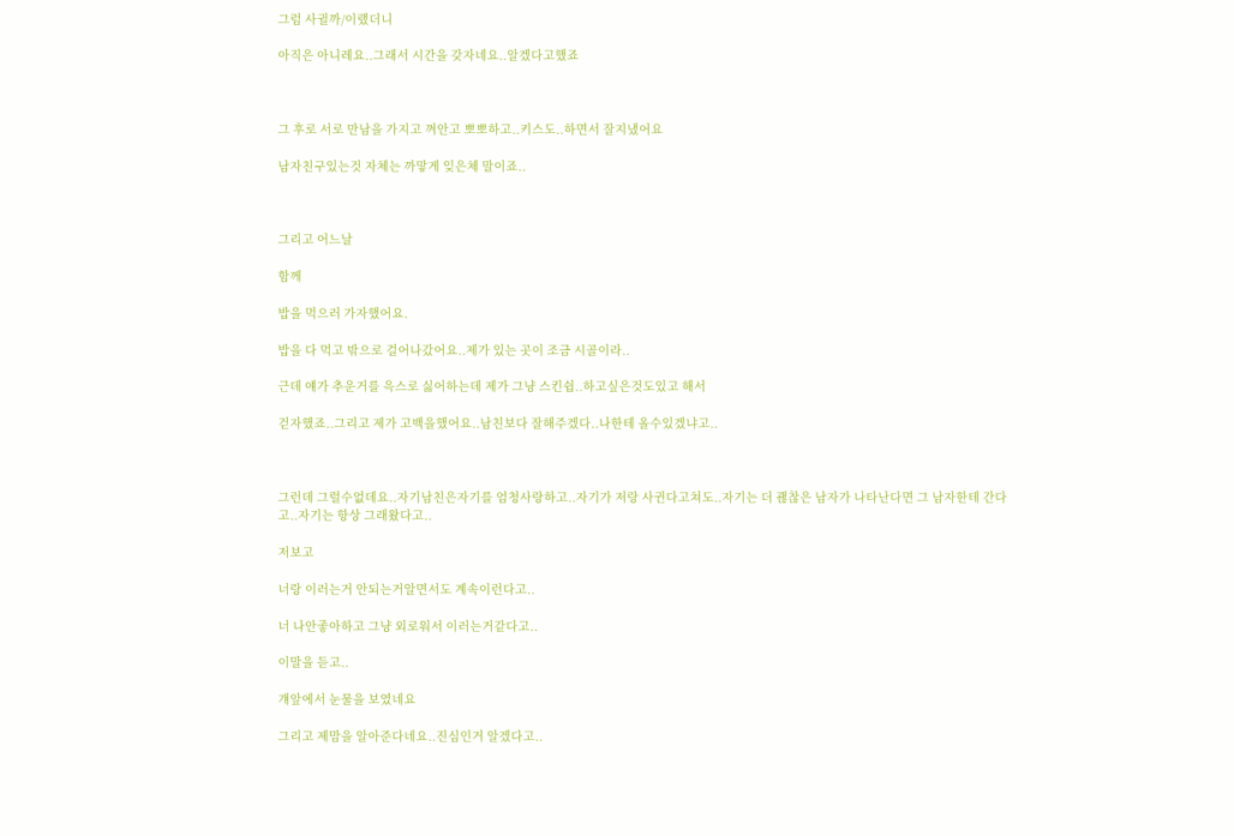그럼 사귈까/이랬더니

아직은 아니레요..그래서 시간을 갖자네요..알겠다고했죠



그 후로 서로 만남을 가지고 껴안고 뽀뽀하고..키스도..하면서 잘지냈어요

남자친구있는것 자체는 까맣게 잊은체 말이죠..



그리고 어느날

함께

밥을 먹으러 가자했어요.

밥을 다 먹고 밖으로 걸어나갔어요..제가 있는 곳이 조금 시골이라..

근데 얘가 추운거를 윽스로 싫어하는데 제가 그냥 스킨쉽..하고싶은것도있고 해서

걷자했죠..그리고 제가 고백을했어요..남친보다 잘해주겠다..나한테 올수있겠냐고..



그런데 그럴수없데요..자기남친은자기를 엄청사랑하고..자기가 저랑 사귄다고쳐도..자기는 더 괞찮은 남자가 나타난다면 그 남자한테 간다고..자기는 항상 그래왔다고..

저보고

너랑 이러는거 안되는거알면서도 계속이런다고..

너 나안좋아하고 그냥 외로워서 이러는거같다고..

이말을 듣고..

걔앞에서 눈물을 보였네요

그리고 제맘을 알아준다네요..진심인거 알겠다고..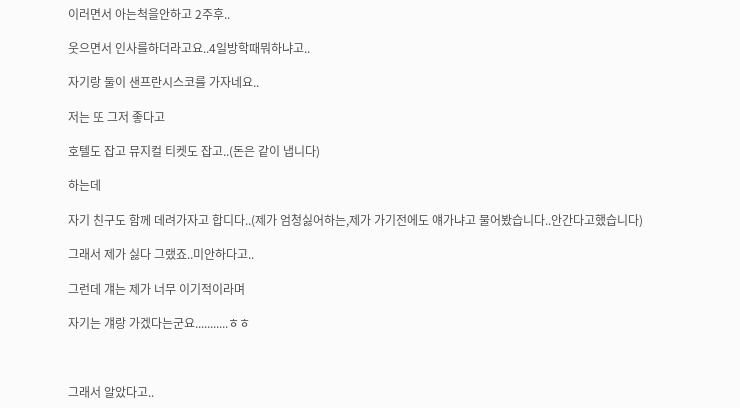이러면서 아는척을안하고 2주후..

웃으면서 인사를하더라고요..4일방학때뭐하냐고..

자기랑 둘이 샌프란시스코를 가자네요..

저는 또 그저 좋다고

호텔도 잡고 뮤지컬 티켓도 잡고..(돈은 같이 냅니다)

하는데

자기 친구도 함께 데려가자고 합디다..(제가 엄청싫어하는,제가 가기전에도 얘가냐고 물어봤습니다..안간다고했습니다)

그래서 제가 싫다 그랬죠..미안하다고..

그런데 걔는 제가 너무 이기적이라며

자기는 걔랑 가겠다는군요...........ㅎㅎ



그래서 알았다고..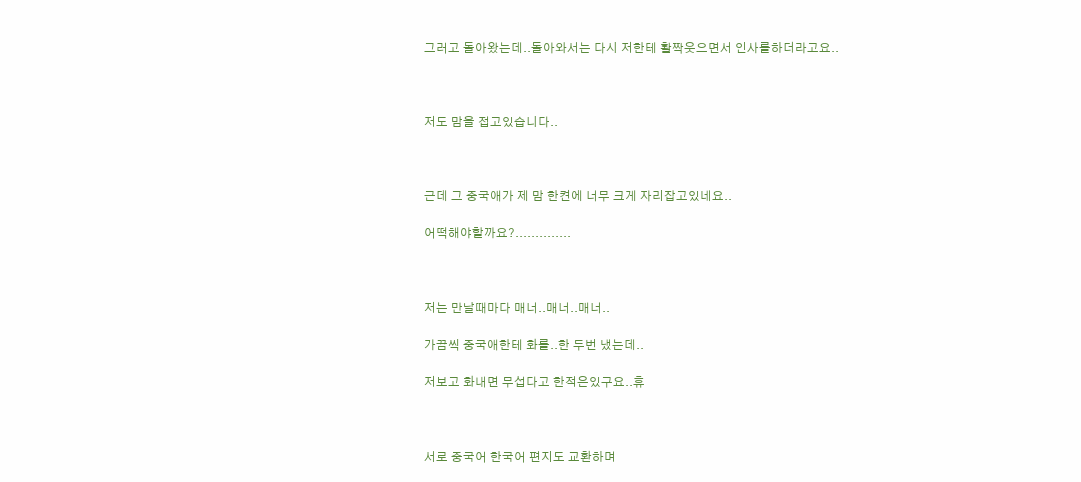그러고 돌아왔는데..돌아와서는 다시 저한테 활짝웃으면서 인사를하더라고요..



저도 맘을 접고있습니다..



근데 그 중국애가 제 맘 한켠에 너무 크게 자리잡고있네요..

어떡해야할까요?..............



저는 만날때마다 매너..매너..매너..

가끔씩 중국애한테 화를..한 두번 냈는데..

저보고 화내면 무섭다고 한적은있구요..휴



서로 중국어 한국어 편지도 교환하며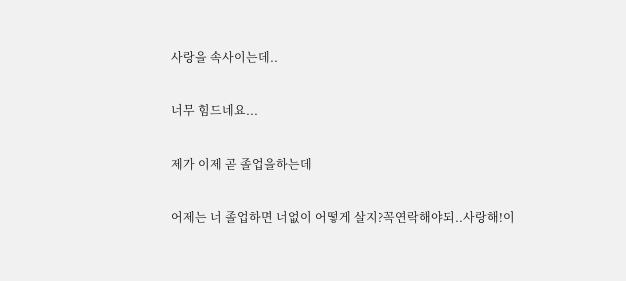사랑을 속사이는데..

너무 힘드네요...

제가 이제 곧 졸업을하는데

어제는 너 졸업하면 너없이 어떻게 살지?꼭연락해야되..사랑해!이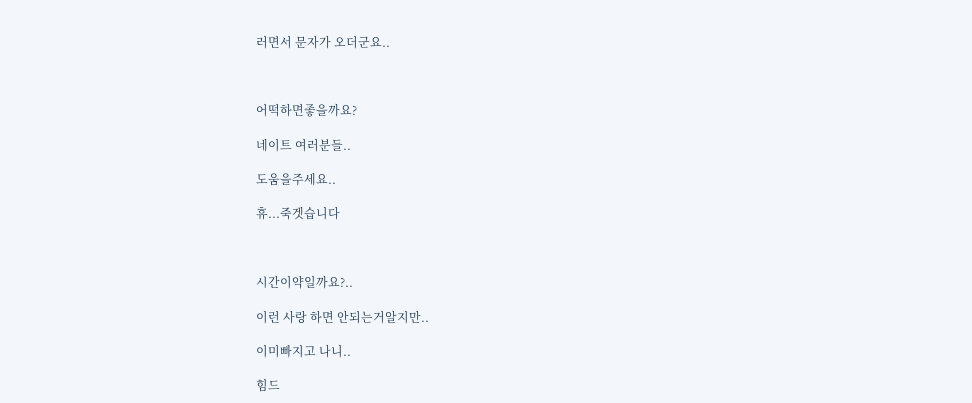러면서 문자가 오더군요..



어떡하면좋을까요?

네이트 여러분들..

도움을주세요..

휴...죽겟습니다



시간이약일까요?..

이런 사랑 하면 안되는거알지만..

이미빠지고 나니..

힘드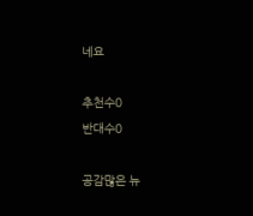네요

추천수0
반대수0

공감많은 뉴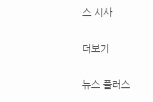스 시사

더보기

뉴스 플러스